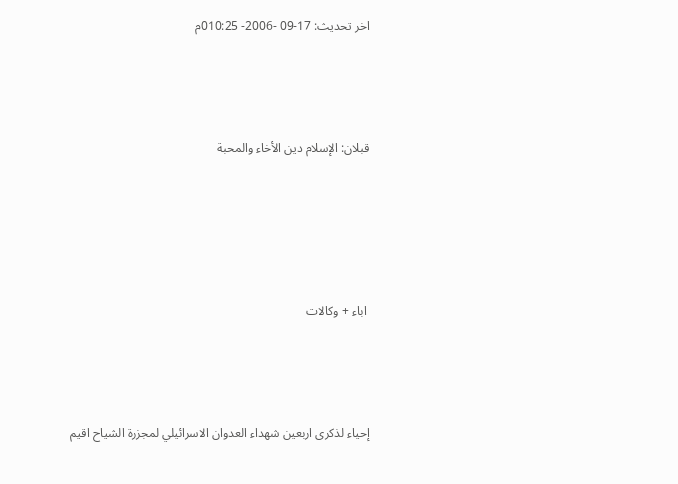اخر تحديث: 17-09 -2006- 010:25م





قبلان: الإسلام دين الأخاء والمحبة







 اباء + وكالات





إحياء لذكرى اربعين شهداء العدوان الاسرائيلي لمجزرة الشياح اقيم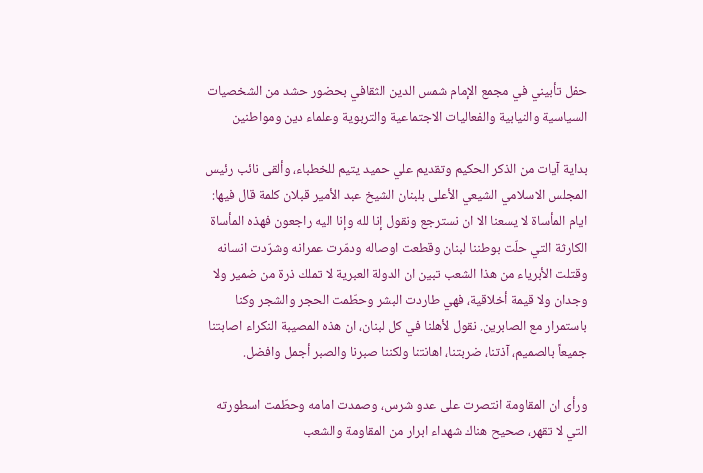حفل تأبيني في مجمع الإمام شمس الدين الثقافي بحضور حشد من الشخصيات السياسية والنيابية والفعاليات الاجتماعية والتربوية وعلماء دين ومواطنين

بداية آيات من الذكر الحكيم وتقديم علي حميد يتيم للخطباء، وألقى نائب رئيس المجلس الاسلامي الشيعي الأعلى بلبنان الشيخ عبد الأمير قبلان كلمة قال فيها: ايام المأساة لا يسعنا الا ان نسترجع ونقول إنا لله وإنا اليه راجعون فهذه المأساة الكارثة التي حلّت بوطننا لبنان وقطعت اوصاله ودمّرت عمرانه وشرّدت انسانه وقتلت الأبرياء من هذا الشعب تبين ان الدولة العبرية لا تملك ذرة من ضمير ولا وجدان ولا قيمة أخلاقية، فهي طاردت البشر وحطّمت الحجر والشجر وكنا باستمرار مع الصابرين. نقول لأهلنا في كل لبنان، ان هذه المصيبة النكراء اصابتنا جميعاً بالصميم، آذتنا، ضربتنا، اهانتنا ولكننا صبرنا والصبر أجمل وافضل.

ورأى ان المقاومة انتصرت على عدو شرس، وصمدت امامه وحطّمت اسطورته التي لا تقهر، صحيح هناك شهداء ابرار من المقاومة والشعب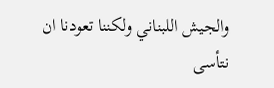والجيش اللبناني ولكننا تعودنا ان نتأسى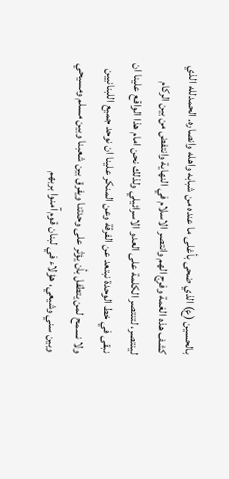بالحسين (ع) الذي ضحى بأغلى ما عنده من شبابه واهله وانصاره. الحمدلله الذي كشف هذه الغمة وفرج الهم وانتصر الاسلام في النهاية وانتفض من بين الركام لينتصر، لتنتصر الكلمة على العدو الاسرائيلي ولذلك نحن امام هذا الواقع علينا ان نبقى في خط الوحدة نبتعد عن الفرقة وعن المنكر علينا ان نوحد جميع اللبنانيين ولا نسمح لمن يتطفل بأن يؤثر على وحدتنا ويفرق بين شعبنا وبين مسلم ومسيحي وبين سني وشيعي، هؤلاء في لبنان قوم آمنوا بربهم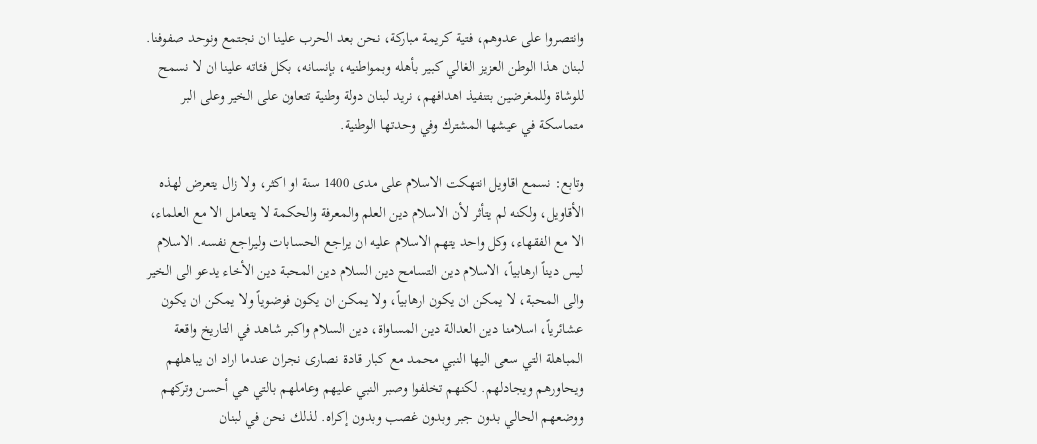وانتصروا على عدوهم، فتية كريمة مباركة، نحن بعد الحرب علينا ان نجتمع ونوحد صفوفنا. لبنان هذا الوطن العزيز الغالي كبير بأهله وبمواطنيه، بإنسانه، بكل فئاته علينا ان لا نسمح للوشاة وللمغرضين بتنفيذ اهدافهم، نريد لبنان دولة وطنية تتعاون على الخير وعلى البر متماسكة في عيشها المشترك وفي وحدتها الوطنية.

وتابع: نسمع اقاويل انتهكت الاسلام على مدى 1400 سنة او اكثر، ولا زال يتعرض لهذه الأقاويل، ولكنه لم يتأثر لأن الاسلام دين العلم والمعرفة والحكمة لا يتعامل الا مع العلماء، الا مع الفقهاء، وكل واحد يتهم الاسلام عليه ان يراجع الحسابات وليراجع نفسه. الاسلام ليس ديناً ارهابياً، الاسلام دين التسامح دين السلام دين المحبة دين الأخاء يدعو الى الخير والى المحبة، لا يمكن ان يكون ارهابياً، ولا يمكن ان يكون فوضوياً ولا يمكن ان يكون عشائرياً، اسلامنا دين العدالة دين المساواة، دين السلام واكبر شاهد في التاريخ واقعة المباهلة التي سعى اليها النبي محمد مع كبار قادة نصارى نجران عندما اراد ان يباهلهم ويحاورهم ويجادلهم. لكنهم تخلفوا وصبر النبي عليهم وعاملهم بالتي هي أحسن وتركهم ووضعهم الحالي بدون جبر وبدون غصب وبدون إكراه. لذلك نحن في لبنان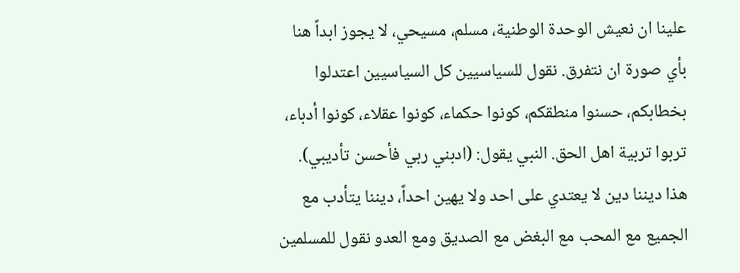علينا ان نعيش الوحدة الوطنية، مسلم، مسيحي، لا يجوز ابداً هنا بأي صورة ان نتفرق. نقول للسياسيين كل السياسيين اعتدلوا بخطابكم، حسنوا منطقكم، كونوا حكماء، كونوا عقلاء، كونوا أدباء، تربوا تربية اهل الحق. النبي يقول: (ادبني ربي فأحسن تأديبي). هذا ديننا دين لا يعتدي على احد ولا يهين احداً، ديننا يتأدب مع الجميع مع المحب مع البغض مع الصديق ومع العدو نقول للمسلمين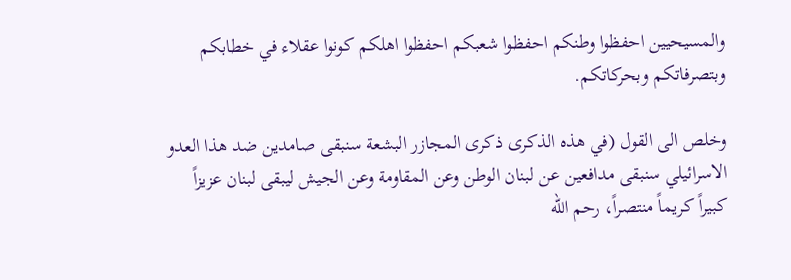والمسيحيين احفظوا وطنكم احفظوا شعبكم احفظوا اهلكم كونوا عقلاء في خطابكم وبتصرفاتكم وبحركاتكم.

وخلص الى القول (في هذه الذكرى ذكرى المجازر البشعة سنبقى صامدين ضد هذا العدو الاسرائيلي سنبقى مدافعين عن لبنان الوطن وعن المقاومة وعن الجيش ليبقى لبنان عزيزاً كبيراً كريماً منتصراً، رحم الله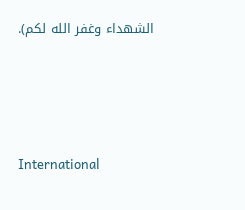الشهداء وغفر الله لكم).




International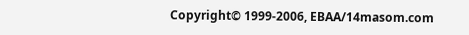Copyright© 1999-2006, EBAA/14masom.com